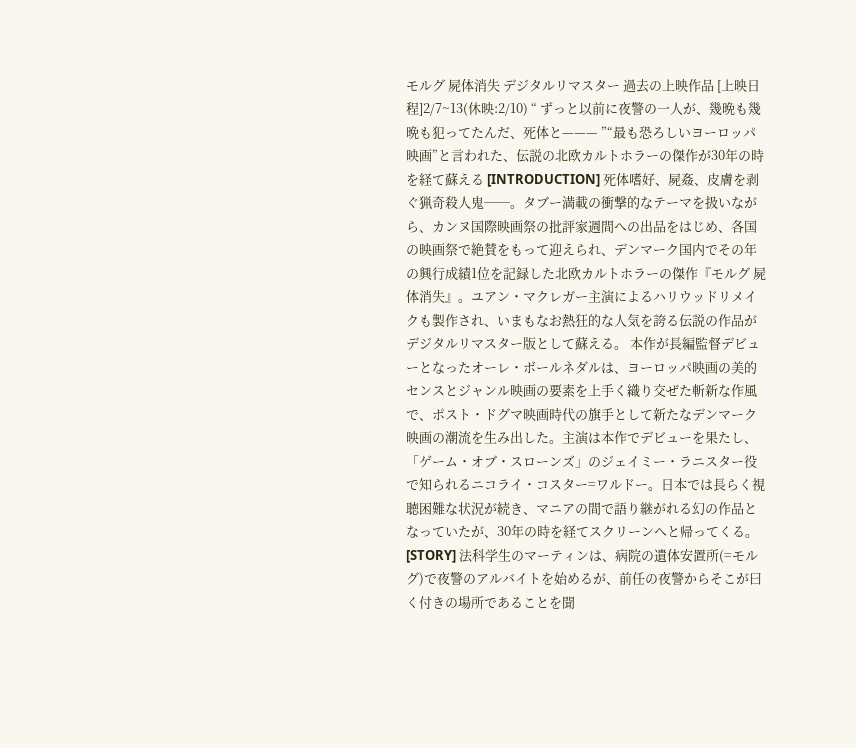モルグ 屍体消失 デジタルリマスター 過去の上映作品 [上映日程]2/7~13(休映:2/10) “ ずっと以前に夜警の一人が、幾晩も幾晩も犯ってたんだ、死体と——— ”“最も恐ろしいヨーロッパ映画”と言われた、伝説の北欧カルトホラーの傑作が30年の時を経て蘇える [INTRODUCTION] 死体嗜好、屍姦、皮膚を剥ぐ猟奇殺人鬼──。タブー満載の衝撃的なテーマを扱いながら、カンヌ国際映画祭の批評家週間への出品をはじめ、各国の映画祭で絶賛をもって迎えられ、デンマーク国内でその年の興行成績1位を記録した北欧カルトホラーの傑作『モルグ 屍体消失』。ユアン・マクレガー主演によるハリウッドリメイクも製作され、いまもなお熱狂的な人気を誇る伝説の作品がデジタルリマスター版として蘇える。 本作が長編監督デビューとなったオーレ・ボールネダルは、ヨーロッパ映画の美的センスとジャンル映画の要素を上手く織り交ぜた斬新な作風で、ポスト・ドグマ映画時代の旗手として新たなデンマーク映画の潮流を生み出した。主演は本作でデビューを果たし、「ゲーム・オブ・スローンズ」のジェイミー・ラニスター役で知られるニコライ・コスター=ワルドー。日本では長らく視聴困難な状況が続き、マニアの間で語り継がれる幻の作品となっていたが、30年の時を経てスクリーンへと帰ってくる。 [STORY] 法科学生のマーティンは、病院の遺体安置所(=モルグ)で夜警のアルバイトを始めるが、前任の夜警からそこが曰く付きの場所であることを聞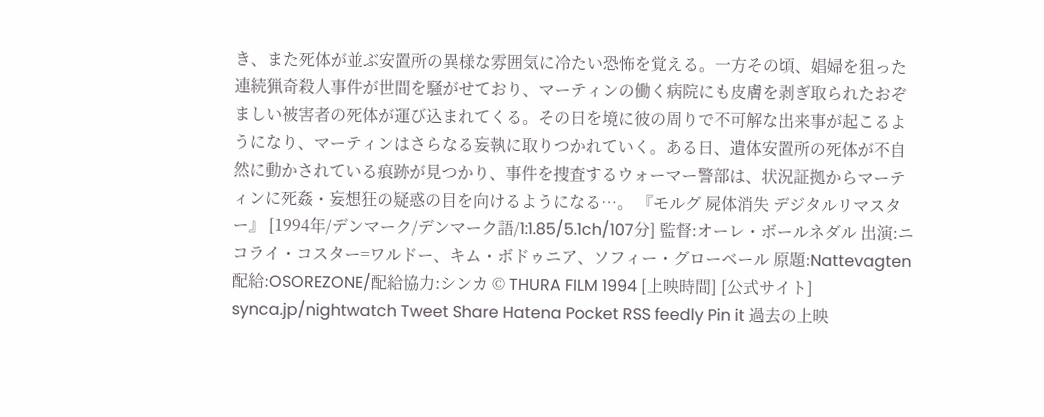き、また死体が並ぶ安置所の異様な雰囲気に冷たい恐怖を覚える。一方その頃、娼婦を狙った連続猟奇殺人事件が世間を騒がせており、マーティンの働く病院にも皮膚を剥ぎ取られたおぞましい被害者の死体が運び込まれてくる。その日を境に彼の周りで不可解な出来事が起こるようになり、マーティンはさらなる妄執に取りつかれていく。ある日、遺体安置所の死体が不自然に動かされている痕跡が見つかり、事件を捜査するウォーマー警部は、状況証拠からマーティンに死姦・妄想狂の疑惑の目を向けるようになる…。 『モルグ 屍体消失 デジタルリマスター』 [1994年/デンマーク/デンマーク語/1:1.85/5.1ch/107分] 監督:オーレ・ボールネダル 出演:ニコライ・コスター=ワルドー、キム・ボドゥニア、ソフィー・グローベール 原題:Nattevagten 配給:OSOREZONE/配給協力:シンカ © THURA FILM 1994 [上映時間] [公式サイト] synca.jp/nightwatch Tweet Share Hatena Pocket RSS feedly Pin it 過去の上映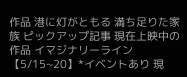作品 港に灯がともる 満ち足りた家族 ピックアップ記事 現在上映中の作品 イマジナリーライン【5/15~20】*イベントあり 現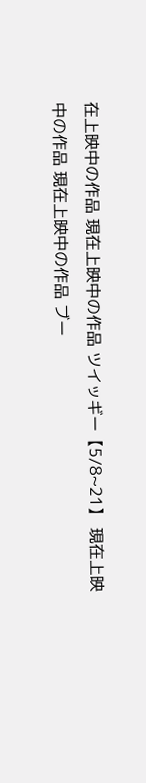在上映中の作品 現在上映中の作品 ツイッギー【5/8~21】 現在上映中の作品 現在上映中の作品 ブー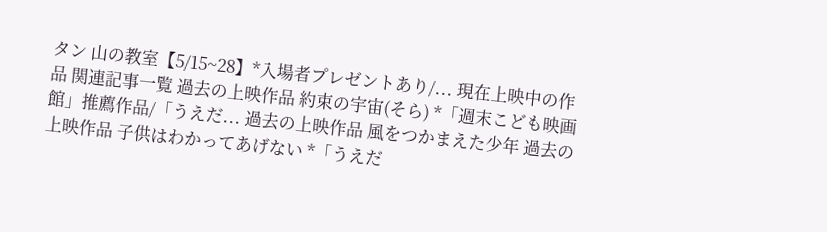タン 山の教室【5/15~28】*入場者プレゼントあり/... 現在上映中の作品 関連記事一覧 過去の上映作品 約束の宇宙(そら) *「週末こども映画館」推薦作品/「うえだ... 過去の上映作品 風をつかまえた少年 過去の上映作品 子供はわかってあげない *「うえだ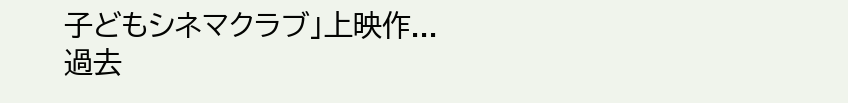子どもシネマクラブ」上映作... 過去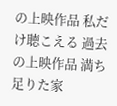の上映作品 私だけ聴こえる 過去の上映作品 満ち足りた家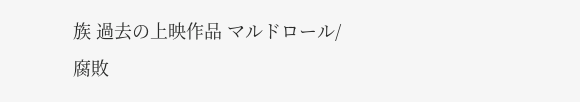族 過去の上映作品 マルドロール/腐敗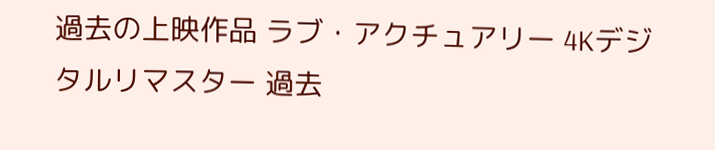過去の上映作品 ラブ・アクチュアリー 4Kデジタルリマスター 過去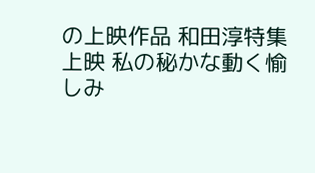の上映作品 和田淳特集上映 私の秘かな動く愉しみ